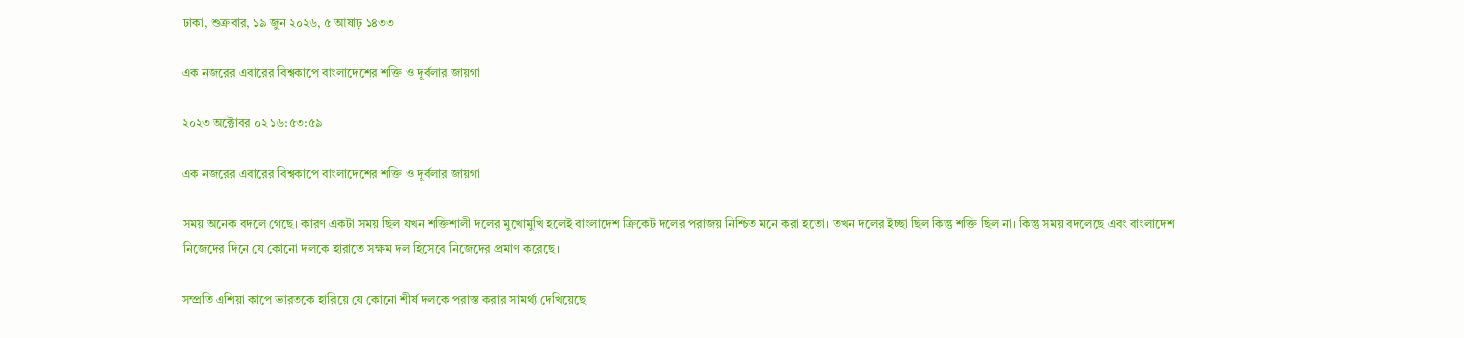ঢাকা, শুক্রবার, ১৯ জুন ২০২৬, ৫ আষাঢ় ১৪৩৩

এক নজরের এবারের বিশ্বকাপে বাংলাদেশের শক্তি ও দূর্বলার জায়গা

২০২৩ অক্টোবর ০২ ১৬:৫৩:৫৯

এক নজরের এবারের বিশ্বকাপে বাংলাদেশের শক্তি ও দূর্বলার জায়গা

সময় অনেক বদলে গেছে। কারণ একটা সময় ছিল যখন শক্তিশালী দলের মুখোমুখি হলেই বাংলাদেশ ক্রিকেট দলের পরাজয় নিশ্চিত মনে করা হতো। তখন দলের ইচ্ছা ছিল কিন্তু শক্তি ছিল না। কিন্তু সময় বদলেছে এবং বাংলাদেশ নিজেদের দিনে যে কোনো দলকে হারাতে সক্ষম দল হিসেবে নিজেদের প্রমাণ করেছে।

সম্প্রতি এশিয়া কাপে ভারতকে হারিয়ে যে কোনো শীর্ষ দলকে পরাস্ত করার সামর্থ্য দেখিয়েছে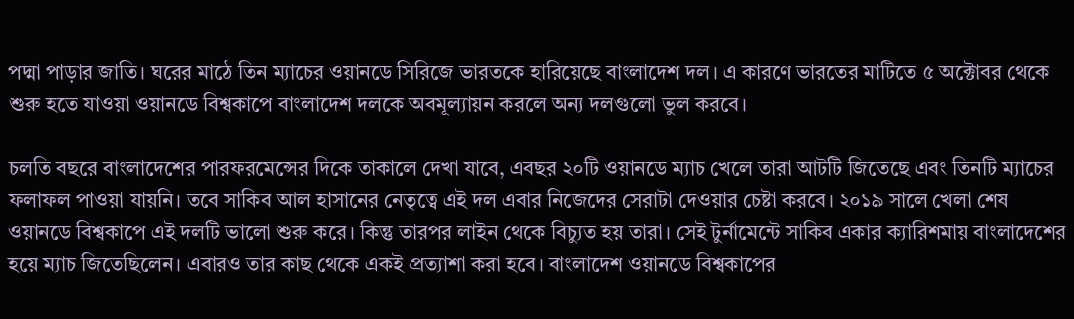পদ্মা পাড়ার জাতি। ঘরের মাঠে তিন ম্যাচের ওয়ানডে সিরিজে ভারতকে হারিয়েছে বাংলাদেশ দল। এ কারণে ভারতের মাটিতে ৫ অক্টোবর থেকে শুরু হতে যাওয়া ওয়ানডে বিশ্বকাপে বাংলাদেশ দলকে অবমূল্যায়ন করলে অন্য দলগুলো ভুল করবে।

চলতি বছরে বাংলাদেশের পারফরমেন্সের দিকে তাকালে দেখা যাবে, এবছর ২০টি ওয়ানডে ম্যাচ খেলে তারা আটটি জিতেছে এবং তিনটি ম্যাচের ফলাফল পাওয়া যায়নি। তবে সাকিব আল হাসানের নেতৃত্বে এই দল এবার নিজেদের সেরাটা দেওয়ার চেষ্টা করবে। ২০১৯ সালে খেলা শেষ ওয়ানডে বিশ্বকাপে এই দলটি ভালো শুরু করে। কিন্তু তারপর লাইন থেকে বিচ্যুত হয় তারা। সেই টুর্নামেন্টে সাকিব একার ক্যারিশমায় বাংলাদেশের হয়ে ম্যাচ জিতেছিলেন। এবারও তার কাছ থেকে একই প্রত্যাশা করা হবে। বাংলাদেশ ওয়ানডে বিশ্বকাপের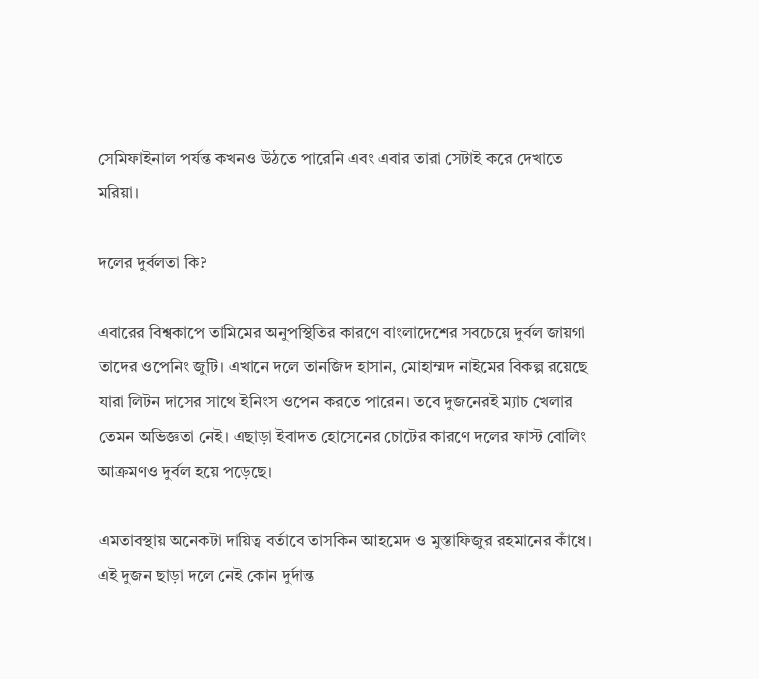সেমিফাইনাল পর্যন্ত কখনও উঠতে পারেনি এবং এবার তারা সেটাই করে দেখাতে মরিয়া।

দলের দুর্বলতা কি?

এবারের বিশ্বকাপে তামিমের অনুপস্থিতির কারণে বাংলাদেশের সবচেয়ে দুর্বল জায়গা তাদের ওপেনিং জুটি। এখানে দলে তানজিদ হাসান, মোহাম্মদ নাইমের বিকল্প রয়েছে যারা লিটন দাসের সাথে ইনিংস ওপেন করতে পারেন। তবে দুজনেরই ম্যাচ খেলার তেমন অভিজ্ঞতা নেই। এছাড়া ইবাদত হোসেনের চোটের কারণে দলের ফাস্ট বোলিং আক্রমণও দুর্বল হয়ে পড়েছে।

এমতাবস্থায় অনেকটা দায়িত্ব বর্তাবে তাসকিন আহমেদ ও মুস্তাফিজুর রহমানের কাঁধে। এই দুজন ছাড়া দলে নেই কোন দুর্দান্ত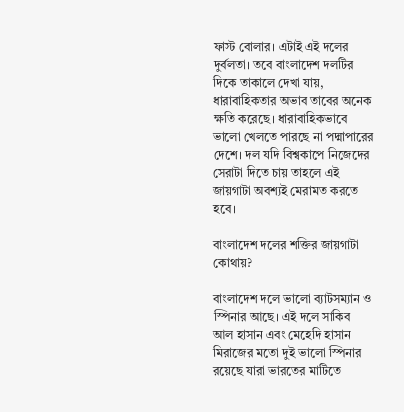ফাস্ট বোলার। এটাই এই দলের দুর্বলতা। তবে বাংলাদেশ দলটির দিকে তাকালে দেখা যায়, ধারাবাহিকতার অভাব তাবের অনেক ক্ষতি করেছে। ধারাবাহিকভাবে ভালো খেলতে পারছে না পদ্মাপারের দেশে। দল যদি বিশ্বকাপে নিজেদের সেরাটা দিতে চায় তাহলে এই জায়গাটা অবশ্যই মেরামত করতে হবে।

বাংলাদেশ দলের শক্তির জায়গাটা কোথায়?

বাংলাদেশ দলে ভালো ব্যাটসম্যান ও স্পিনার আছে। এই দলে সাকিব আল হাসান এবং মেহেদি হাসান মিরাজের মতো দুই ভালো স্পিনার রয়েছে যারা ভারতের মাটিতে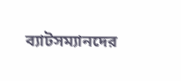ব্যাটসম্যানদের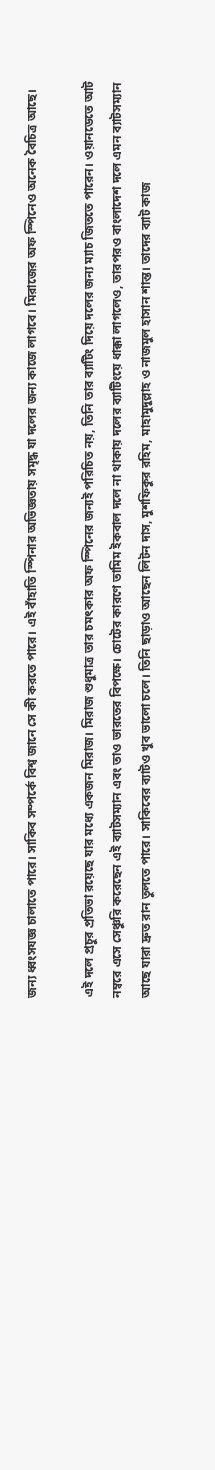জন্য ধ্বংসযজ্ঞ চালাতে পারে। সাকিব সম্পর্কে বিশ্ব জানে সে কী করতে পারে। এই বাঁহাতি স্পিনার অভিজ্ঞতায় সমৃদ্ধ যা দলের জন্য কাজে লাগবে। মিরাজের অফ স্পিনেও অনেক বৈচিত্র আছে।

এই দলে প্রচুর প্রতিভা রয়েছে যার মধ্যে একজন মিরাজ। মিরাজ শুধুমাত্র তার চমৎকার অফ স্পিনের জন্যই পরিচিত নয়, তিনি তার ব্যাটিং দিয়ে দলের জন্য ম্যাচ জিততে পারেন। ওয়ানডেতে আট নম্বরে এসে সেঞ্চুরি করেছেন এই ব্যাটসম্যান এবং তাও ভারতের বিপক্ষে। চোটের কারণে তামিম ইকবাল দলে না থাকায় দলের ব্যাটিংয়ে ধাক্কা লাগলেও, তারপরও বাংলাদেশ দলে এমন ব্যাটসম্যান আছে যারা দ্রুত রান তুলতে পারে। সাকিবের ব্যাটও খুব ভালো চলে। তিনি ছাড়াও আছেন লিটন দাস, মুশফিকুর রহিম, মাহামুদুল্লাহ ও নাজমুল হাসান শান্ত। তাদের ব্যাট কাজ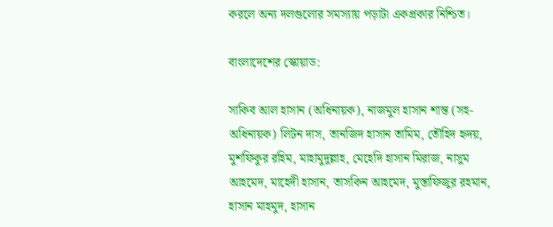করলে অন্য দলগুলোর সমস্যায় পড়াটা একপ্রকার নিশ্চিত।

বাংলাদেশের স্কোয়াড:

সাকিব আল হাসান (অধিনায়ক), নাজমুল হাসান শান্ত (সহ-অধিনায়ক) লিটন দাস, তানজিদ হাসান তামিম, তৌহিদ হৃদয়, মুশফিকুর রহিম, মাহামুদুল্লাহ, মেহেদি হাসান মিরাজ, নাসুম আহমেদ, মাহেদী হাসান, তাসকিন আহমেদ, মুস্তাফিজুর রহমান, হাসান মাহমুদ, হাসান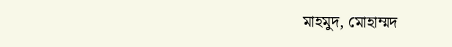মাহমুদ, মোহাম্মদ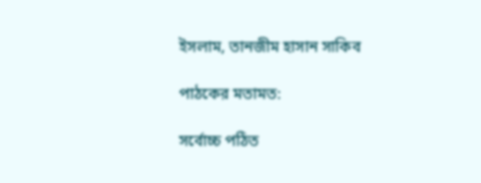ইসলাম, তানজীম হাসান সাকিব

পাঠকের মতামত:

সর্বোচ্চ পঠিত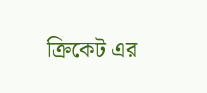ক্রিকেট এর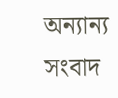অন্যান্য সংবাদ